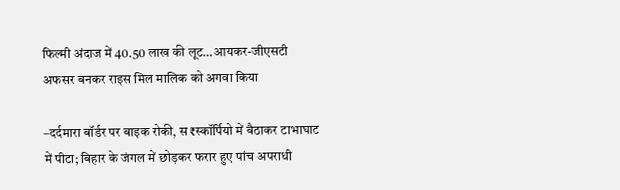फिल्मी अंदाज में 40.50 लाख की लूट…आयकर-जीएसटी अफसर बनकर राइस मिल मालिक को अगवा किया

–दर्दमारा बॉर्डर पर बाइक रोकी, स₹स्कॉर्पियो में बैठाकर टाभाघाट में पीटा; बिहार के जंगल में छोड़कर फरार हुए पांच अपराधी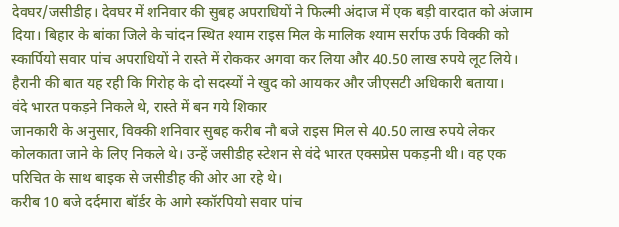देवघर/जसीडीह। देवघर में शनिवार की सुबह अपराधियों ने फिल्मी अंदाज में एक बड़ी वारदात को अंजाम दिया। बिहार के बांका जिले के चांदन स्थित श्याम राइस मिल के मालिक श्याम सर्राफ उर्फ विक्की को स्कार्पियो सवार पांच अपराधियों ने रास्ते में रोककर अगवा कर लिया और 40.50 लाख रुपये लूट लिये। हैरानी की बात यह रही कि गिरोह के दो सदस्यों ने खुद को आयकर और जीएसटी अधिकारी बताया।
वंदे भारत पकड़ने निकले थे, रास्ते में बन गये शिकार
जानकारी के अनुसार, विक्की शनिवार सुबह करीब नौ बजे राइस मिल से 40.50 लाख रुपये लेकर कोलकाता जाने के लिए निकले थे। उन्हें जसीडीह स्टेशन से वंदे भारत एक्सप्रेस पकड़नी थी। वह एक परिचित के साथ बाइक से जसीडीह की ओर आ रहे थे।
करीब 10 बजे दर्दमारा बॉर्डर के आगे स्कॉरपियो सवार पांच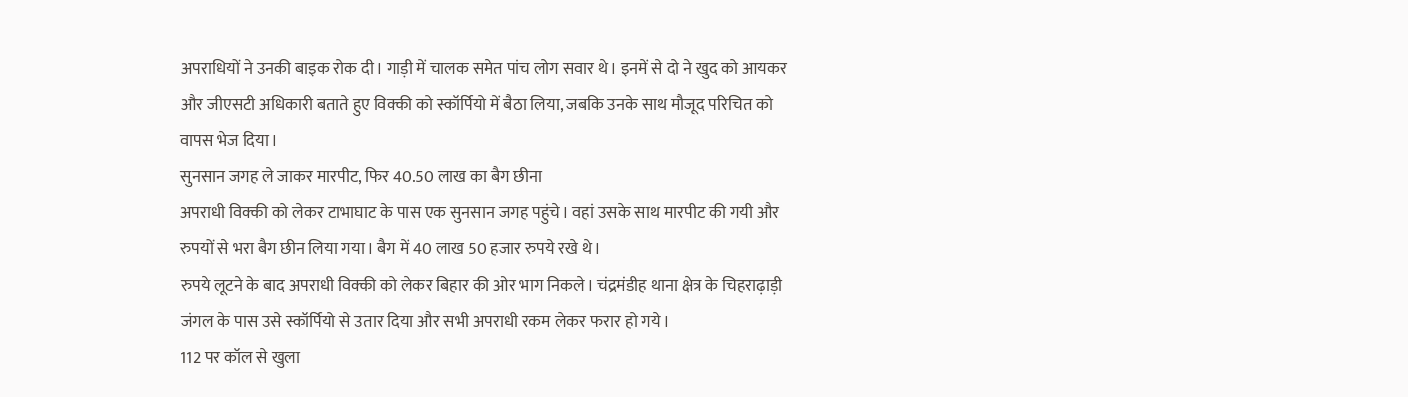अपराधियों ने उनकी बाइक रोक दी। गाड़ी में चालक समेत पांच लोग सवार थे। इनमें से दो ने खुद को आयकर और जीएसटी अधिकारी बताते हुए विक्की को स्कॉर्पियो में बैठा लिया, जबकि उनके साथ मौजूद परिचित को वापस भेज दिया।
सुनसान जगह ले जाकर मारपीट, फिर 40.50 लाख का बैग छीना
अपराधी विक्की को लेकर टाभाघाट के पास एक सुनसान जगह पहुंचे। वहां उसके साथ मारपीट की गयी और रुपयों से भरा बैग छीन लिया गया। बैग में 40 लाख 50 हजार रुपये रखे थे।
रुपये लूटने के बाद अपराधी विक्की को लेकर बिहार की ओर भाग निकले। चंद्रमंडीह थाना क्षेत्र के चिहराढ़ाड़ी जंगल के पास उसे स्कॉर्पियो से उतार दिया और सभी अपराधी रकम लेकर फरार हो गये।
112 पर कॉल से खुला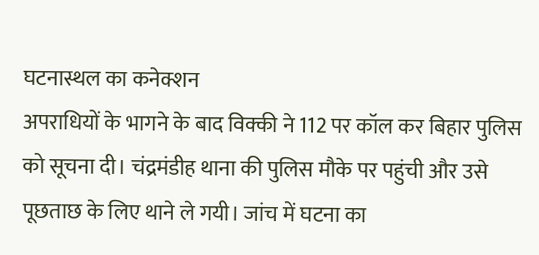घटनास्थल का कनेक्शन
अपराधियों के भागने के बाद विक्की ने 112 पर कॉल कर बिहार पुलिस को सूचना दी। चंद्रमंडीह थाना की पुलिस मौके पर पहुंची और उसे पूछताछ के लिए थाने ले गयी। जांच में घटना का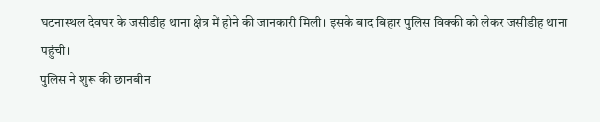घटनास्थल देवघर के जसीडीह थाना क्षेत्र में होने की जानकारी मिली। इसके बाद बिहार पुलिस विक्की को लेकर जसीडीह थाना पहुंची।
पुलिस ने शुरू की छानबीन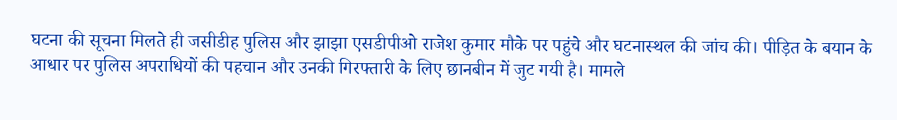घटना की सूचना मिलते ही जसीडीह पुलिस और झाझा एसडीपीओ राजेश कुमार मौके पर पहुंचे और घटनास्थल की जांच की। पीड़ित के बयान के आधार पर पुलिस अपराधियों की पहचान और उनकी गिरफ्तारी के लिए छानबीन में जुट गयी है। मामले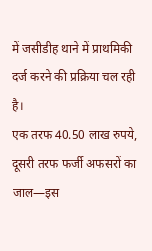में जसीडीह थाने में प्राथमिकी दर्ज करने की प्रक्रिया चल रही है।
एक तरफ 40.50 लाख रुपये, दूसरी तरफ फर्जी अफसरों का जाल—इस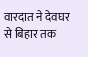वारदात ने देवघर से बिहार तक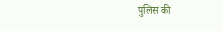पुलिस की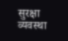सुरक्षा व्यवस्था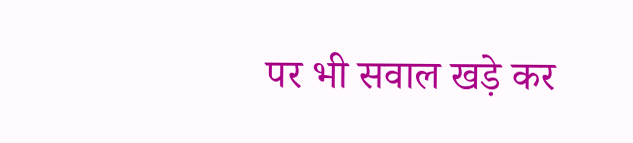पर भी सवाल खड़े कर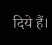दिये हैं।